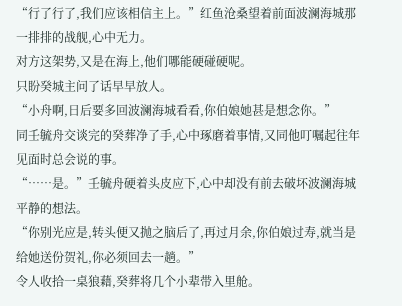“行了行了,我们应该相信主上。”红鱼沧桑望着前面波澜海城那一排排的战舰,心中无力。
对方这架势,又是在海上,他们哪能硬碰硬呢。
只盼癸城主问了话早早放人。
“小舟啊,日后要多回波澜海城看看,你伯娘她甚是想念你。”
同壬毓舟交谈完的癸葬净了手,心中琢磨着事情,又同他叮嘱起往年见面时总会说的事。
“……是。”壬毓舟硬着头皮应下,心中却没有前去破坏波澜海城平静的想法。
“你别光应是,转头便又抛之脑后了,再过月余,你伯娘过寿,就当是给她送份贺礼,你必须回去一趟。”
令人收拾一桌狼藉,癸葬将几个小辈带入里舱。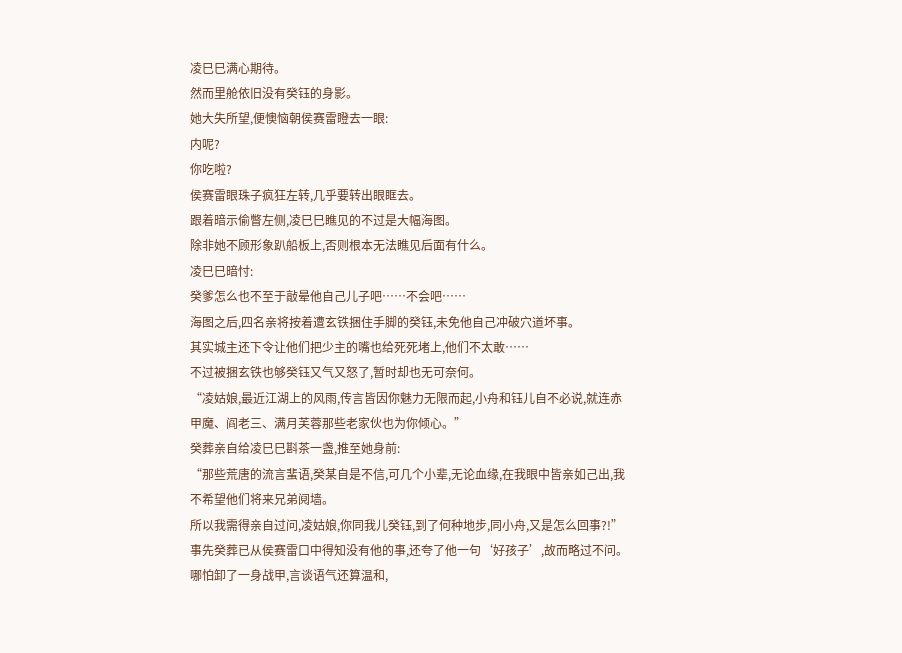凌巳巳满心期待。
然而里舱依旧没有癸钰的身影。
她大失所望,便懊恼朝侯赛雷瞪去一眼:
内呢?
你吃啦?
侯赛雷眼珠子疯狂左转,几乎要转出眼眶去。
跟着暗示偷瞥左侧,凌巳巳瞧见的不过是大幅海图。
除非她不顾形象趴船板上,否则根本无法瞧见后面有什么。
凌巳巳暗忖:
癸爹怎么也不至于敲晕他自己儿子吧……不会吧……
海图之后,四名亲将按着遭玄铁捆住手脚的癸钰,未免他自己冲破穴道坏事。
其实城主还下令让他们把少主的嘴也给死死堵上,他们不太敢……
不过被捆玄铁也够癸钰又气又怒了,暂时却也无可奈何。
“凌姑娘,最近江湖上的风雨,传言皆因你魅力无限而起,小舟和钰儿自不必说,就连赤甲魔、阎老三、满月芙蓉那些老家伙也为你倾心。”
癸葬亲自给凌巳巳斟茶一盏,推至她身前:
“那些荒唐的流言蜚语,癸某自是不信,可几个小辈,无论血缘,在我眼中皆亲如己出,我不希望他们将来兄弟阋墙。
所以我需得亲自过问,凌姑娘,你同我儿癸钰,到了何种地步,同小舟,又是怎么回事?!”
事先癸葬已从侯赛雷口中得知没有他的事,还夸了他一句‘好孩子’,故而略过不问。
哪怕卸了一身战甲,言谈语气还算温和,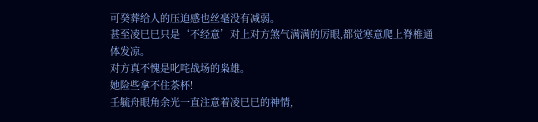可癸葬给人的压迫感也丝毫没有减弱。
甚至凌巳巳只是‘不经意’对上对方煞气满满的厉眼,都觉寒意爬上脊椎通体发凉。
对方真不愧是叱咤战场的枭雄。
她险些拿不住茶杯!
壬毓舟眼角余光一直注意着凌巳巳的神情,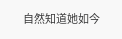自然知道她如今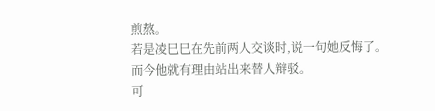煎熬。
若是凌巳巳在先前两人交谈时,说一句她反悔了。
而今他就有理由站出来替人辩驳。
可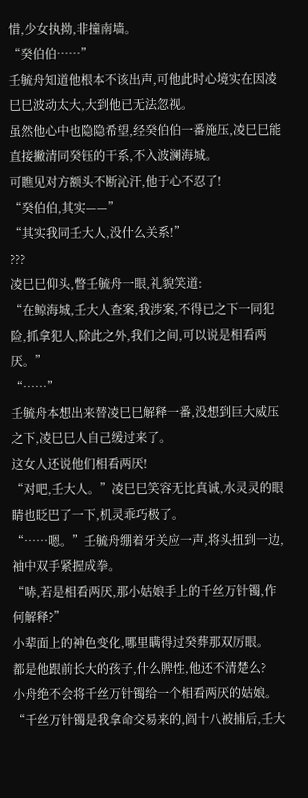惜,少女执拗,非撞南墙。
“癸伯伯……”
壬毓舟知道他根本不该出声,可他此时心境实在因凌巳巳波动太大,大到他已无法忽视。
虽然他心中也隐隐希望,经癸伯伯一番施压,凌巳巳能直接撇清同癸钰的干系,不入波澜海城。
可瞧见对方额头不断沁汗,他于心不忍了!
“癸伯伯,其实——”
“其实我同壬大人,没什么关系!”
???
凌巳巳仰头,瞥壬毓舟一眼,礼貌笑道:
“在鲸海城,壬大人查案,我涉案,不得已之下一同犯险,抓拿犯人,除此之外,我们之间,可以说是相看两厌。”
“……”
壬毓舟本想出来替凌巳巳解释一番,没想到巨大威压之下,凌巳巳人自己缓过来了。
这女人还说他们相看两厌!
“对吧,壬大人。”凌巳巳笑容无比真诚,水灵灵的眼睛也眨巴了一下,机灵乖巧极了。
“……嗯。”壬毓舟绷着牙关应一声,将头扭到一边,袖中双手紧握成拳。
“哧,若是相看两厌,那小姑娘手上的千丝万针镯,作何解释?”
小辈面上的神色变化,哪里瞒得过癸葬那双厉眼。
都是他跟前长大的孩子,什么脾性,他还不清楚么?
小舟绝不会将千丝万针镯给一个相看两厌的姑娘。
“千丝万针镯是我拿命交易来的,阎十八被捕后,壬大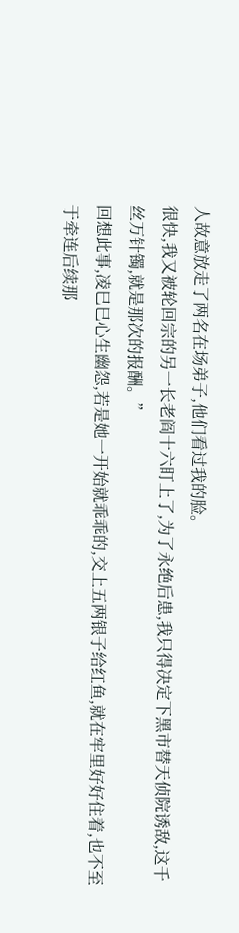人故意放走了两名在场弟子,他们看过我的脸。
很快,我又被轮回宗的另一长老阎十六盯上了,为了永绝后患,我只得决定下黑市替天侦院诱敌,这千丝万针镯,就是那次的报酬。”
回想此事,凌巳巳心生幽怨,若是她一开始就乖乖的,交上五两银子给红鱼,就在牢里好好住着,也不至于牵连后续那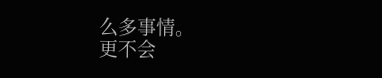么多事情。
更不会